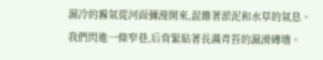濕冷的霧氣從河面彌漫開來,混雜著淤泥和水草的氣息。
我們閃進一條窄巷,后背緊貼著長滿青苔的濕滑磚墻。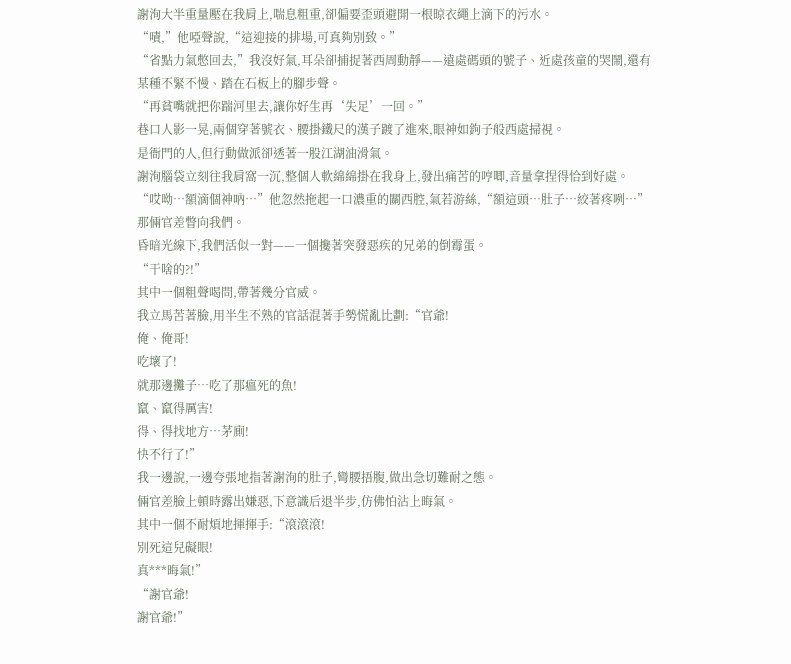謝洵大半重量壓在我肩上,喘息粗重,卻偏要歪頭避開一根晾衣繩上滴下的污水。
“嘖,”他啞聲說,“這迎接的排場,可真夠別致。”
“省點力氣憋回去,”我沒好氣,耳朵卻捕捉著西周動靜——遠處碼頭的號子、近處孩童的哭鬧,還有某種不緊不慢、踏在石板上的腳步聲。
“再貧嘴就把你踹河里去,讓你好生再‘失足’一回。”
巷口人影一晃,兩個穿著號衣、腰掛鐵尺的漢子踱了進來,眼神如鉤子般西處掃視。
是衙門的人,但行動做派卻透著一股江湖油滑氣。
謝洵腦袋立刻往我肩窩一沉,整個人軟綿綿掛在我身上,發出痛苦的哼唧,音量拿捏得恰到好處。
“哎呦…額滴個神吶…”他忽然拖起一口濃重的關西腔,氣若游絲,“額這頭…肚子…絞著疼咧…”那倆官差瞥向我們。
昏暗光線下,我們活似一對——一個攙著突發惡疾的兄弟的倒霉蛋。
“干啥的?!”
其中一個粗聲喝問,帶著幾分官威。
我立馬苦著臉,用半生不熟的官話混著手勢慌亂比劃:“官爺!
俺、俺哥!
吃壞了!
就那邊攤子…吃了那瘟死的魚!
竄、竄得厲害!
得、得找地方…茅廁!
快不行了!”
我一邊說,一邊夸張地指著謝洵的肚子,彎腰捂腹,做出急切難耐之態。
倆官差臉上頓時露出嫌惡,下意識后退半步,仿佛怕沾上晦氣。
其中一個不耐煩地揮揮手:“滾滾滾!
別死這兒礙眼!
真***晦氣!”
“謝官爺!
謝官爺!”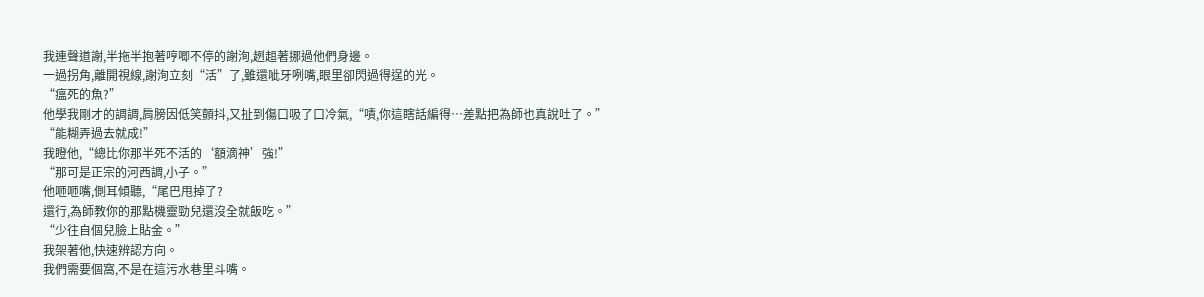我連聲道謝,半拖半抱著哼唧不停的謝洵,趔趄著挪過他們身邊。
一過拐角,離開視線,謝洵立刻“活”了,雖還呲牙咧嘴,眼里卻閃過得逞的光。
“瘟死的魚?”
他學我剛才的調調,肩膀因低笑顫抖,又扯到傷口吸了口冷氣,“嘖,你這瞎話編得…差點把為師也真說吐了。”
“能糊弄過去就成!”
我瞪他,“總比你那半死不活的‘額滴神’強!”
“那可是正宗的河西調,小子。”
他咂咂嘴,側耳傾聽,“尾巴甩掉了?
還行,為師教你的那點機靈勁兒還沒全就飯吃。”
“少往自個兒臉上貼金。”
我架著他,快速辨認方向。
我們需要個窩,不是在這污水巷里斗嘴。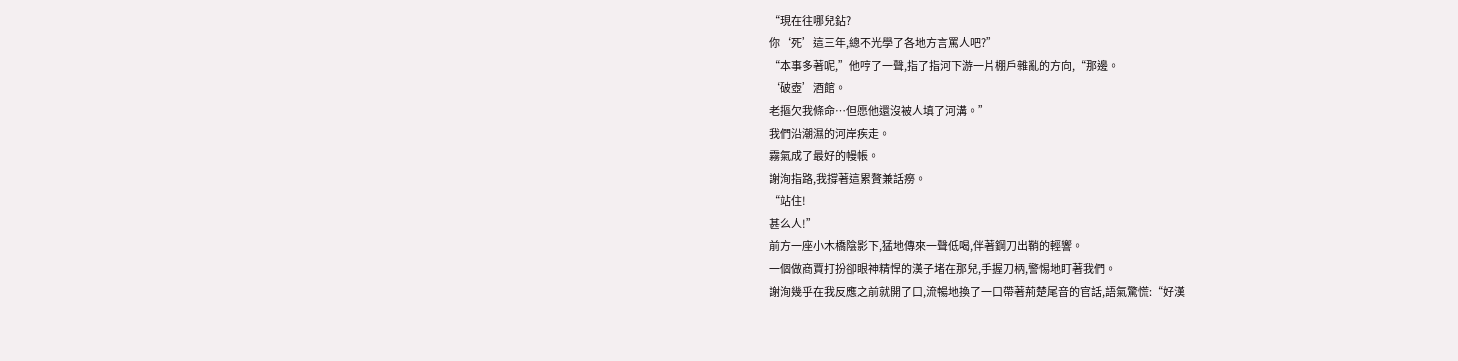“現在往哪兒鉆?
你‘死’這三年,總不光學了各地方言罵人吧?”
“本事多著呢,”他哼了一聲,指了指河下游一片棚戶雜亂的方向,“那邊。
‘破壺’酒館。
老摳欠我條命…但愿他還沒被人填了河溝。”
我們沿潮濕的河岸疾走。
霧氣成了最好的幔帳。
謝洵指路,我撐著這累贅兼話癆。
“站住!
甚么人!”
前方一座小木橋陰影下,猛地傳來一聲低喝,伴著鋼刀出鞘的輕響。
一個做商賈打扮卻眼神精悍的漢子堵在那兒,手握刀柄,警惕地盯著我們。
謝洵幾乎在我反應之前就開了口,流暢地換了一口帶著荊楚尾音的官話,語氣驚慌:“好漢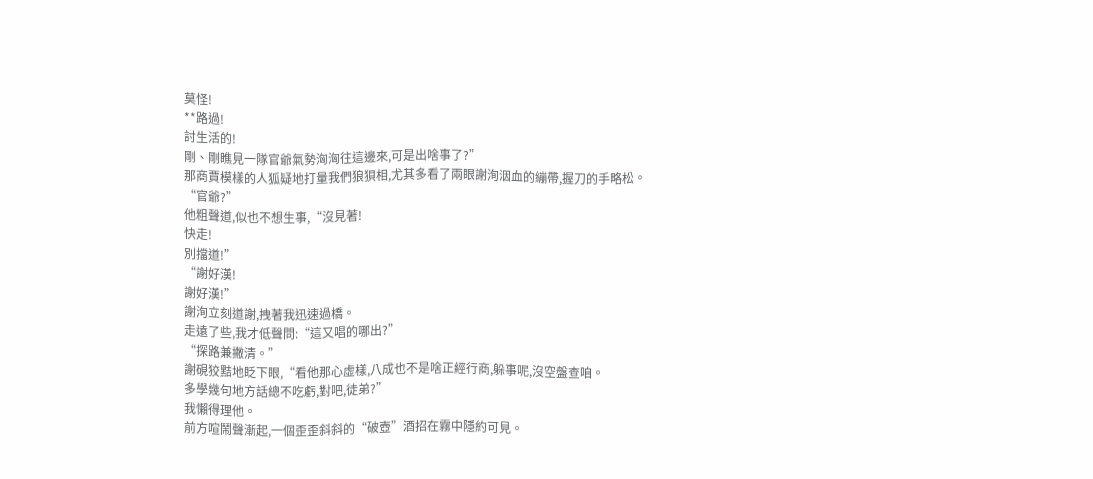莫怪!
**路過!
討生活的!
剛、剛瞧見一隊官爺氣勢洶洶往這邊來,可是出啥事了?”
那商賈模樣的人狐疑地打量我們狼狽相,尤其多看了兩眼謝洵洇血的繃帶,握刀的手略松。
“官爺?”
他粗聲道,似也不想生事,“沒見著!
快走!
別擋道!”
“謝好漢!
謝好漢!”
謝洵立刻道謝,拽著我迅速過橋。
走遠了些,我才低聲問:“這又唱的哪出?”
“探路兼撇清。”
謝硯狡黠地眨下眼,“看他那心虛樣,八成也不是啥正經行商,躲事呢,沒空盤查咱。
多學幾句地方話總不吃虧,對吧,徒弟?”
我懶得理他。
前方喧鬧聲漸起,一個歪歪斜斜的“破壺”酒招在霧中隱約可見。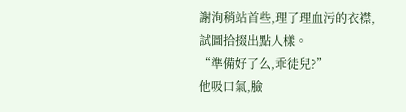謝洵稍站首些,理了理血污的衣襟,試圖拾掇出點人樣。
“準備好了么,乖徒兒?”
他吸口氣,臉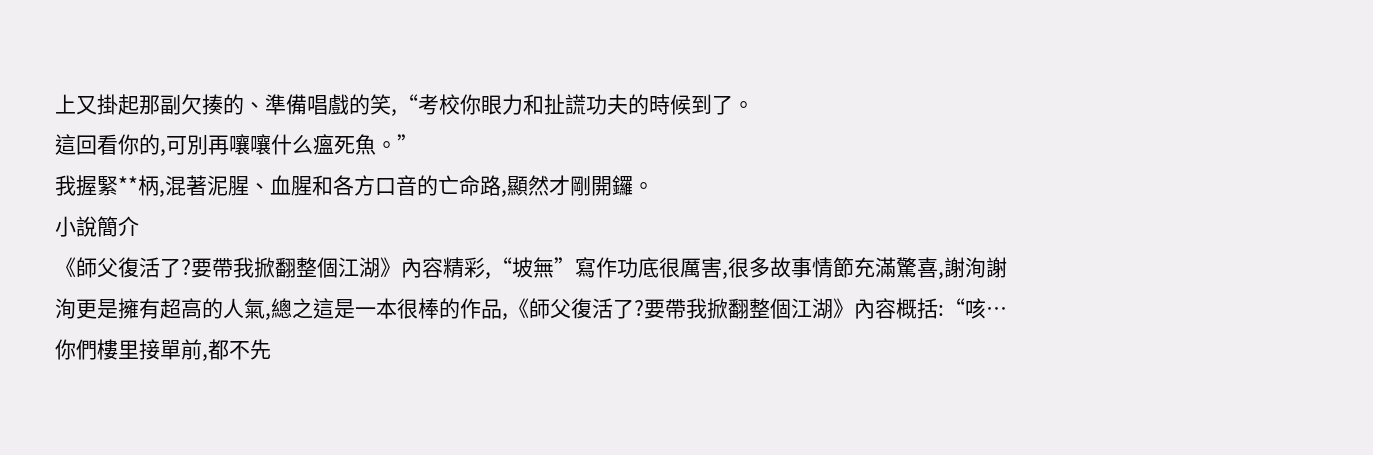上又掛起那副欠揍的、準備唱戲的笑,“考校你眼力和扯謊功夫的時候到了。
這回看你的,可別再嚷嚷什么瘟死魚。”
我握緊**柄,混著泥腥、血腥和各方口音的亡命路,顯然才剛開鑼。
小說簡介
《師父復活了?要帶我掀翻整個江湖》內容精彩,“坡無”寫作功底很厲害,很多故事情節充滿驚喜,謝洵謝洵更是擁有超高的人氣,總之這是一本很棒的作品,《師父復活了?要帶我掀翻整個江湖》內容概括:“咳…你們樓里接單前,都不先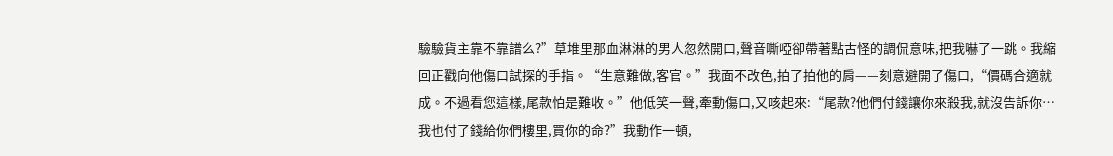驗驗貨主靠不靠譜么?”草堆里那血淋淋的男人忽然開口,聲音嘶啞卻帶著點古怪的調侃意味,把我嚇了一跳。我縮回正戳向他傷口試探的手指。“生意難做,客官。”我面不改色,拍了拍他的肩——刻意避開了傷口,“價碼合適就成。不過看您這樣,尾款怕是難收。”他低笑一聲,牽動傷口,又咳起來:“尾款?他們付錢讓你來殺我,就沒告訴你…我也付了錢給你們樓里,買你的命?”我動作一頓,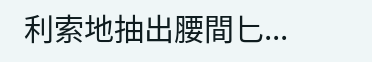利索地抽出腰間匕...